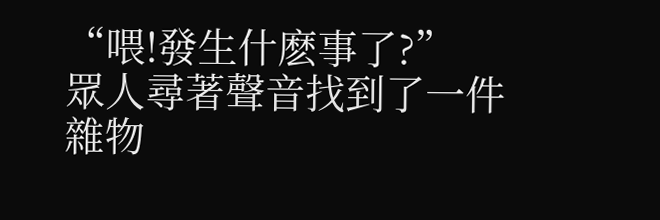“喂!發生什麽事了?”
眾人尋著聲音找到了一件雜物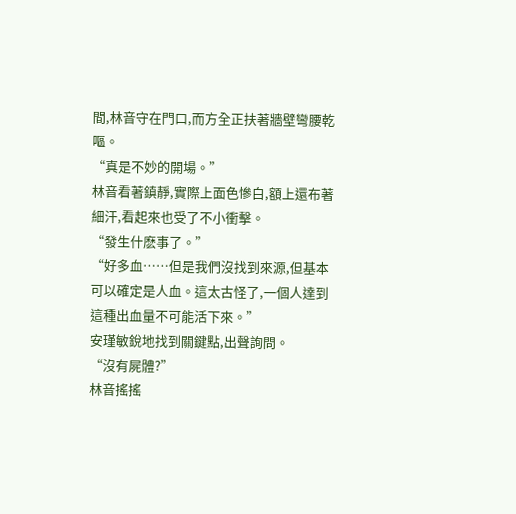間,林音守在門口,而方全正扶著牆壁彎腰乾嘔。
“真是不妙的開場。”
林音看著鎮靜,實際上面色慘白,額上還布著細汗,看起來也受了不小衝擊。
“發生什麽事了。”
“好多血……但是我們沒找到來源,但基本可以確定是人血。這太古怪了,一個人達到這種出血量不可能活下來。”
安瑾敏銳地找到關鍵點,出聲詢問。
“沒有屍體?”
林音搖搖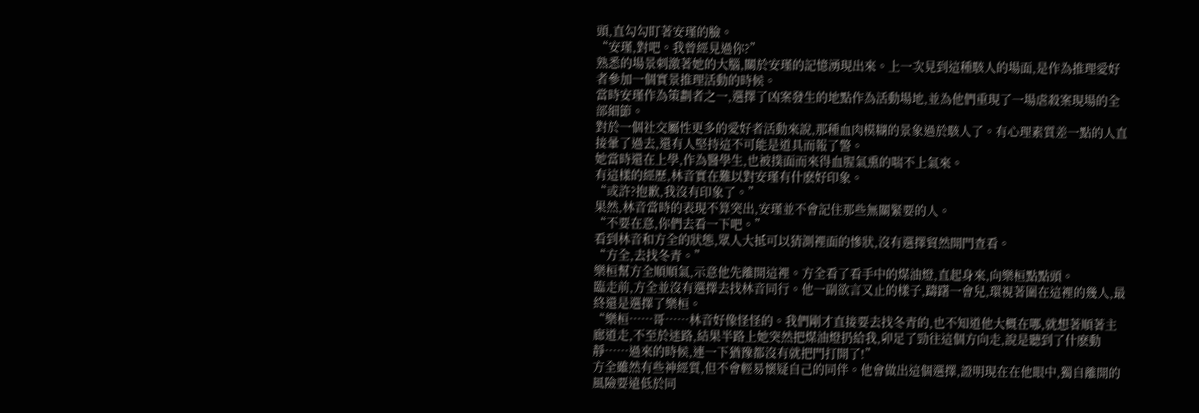頭,直勾勾盯著安瑾的臉。
“安瑾,對吧。我曾經見過你?”
熟悉的場景刺激著她的大腦,關於安瑾的記憶湧現出來。上一次見到這種駭人的場面,是作為推理愛好者參加一個實景推理活動的時候。
當時安瑾作為策劃者之一,選擇了凶案發生的地點作為活動場地,並為他們重現了一場虐殺案現場的全部細節。
對於一個社交屬性更多的愛好者活動來說,那種血肉模糊的景象過於駭人了。有心理素質差一點的人直接暈了過去,還有人堅持這不可能是道具而報了警。
她當時還在上學,作為醫學生,也被撲面而來得血腥氣熏的喘不上氣來。
有這樣的經歷,林音實在難以對安瑾有什麽好印象。
“或許?抱歉,我沒有印象了。”
果然,林音當時的表現不算突出,安瑾並不會記住那些無關緊要的人。
“不要在意,你們去看一下吧。”
看到林音和方全的狀態,眾人大抵可以猜測裡面的慘狀,沒有選擇貿然開門查看。
“方全,去找冬青。”
樂桓幫方全順順氣,示意他先離開這裡。方全看了看手中的煤油燈,直起身來,向樂桓點點頭。
臨走前,方全並沒有選擇去找林音同行。他一副欲言又止的樣子,躊躇一會兒,環視著圍在這裡的幾人,最終還是選擇了樂桓。
“樂桓……哥……林音好像怪怪的。我們剛才直接要去找冬青的,也不知道他大概在哪,就想著順著主廊道走,不至於迷路,結果半路上她突然把煤油燈扔給我,卯足了勁往這個方向走,說是聽到了什麽動靜……過來的時候,連一下猶豫都沒有就把門打開了!”
方全雖然有些神經質,但不會輕易懷疑自己的同伴。他會做出這個選擇,證明現在在他眼中,獨自離開的風險要遠低於同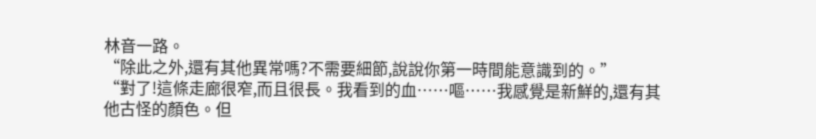林音一路。
“除此之外,還有其他異常嗎?不需要細節,說說你第一時間能意識到的。”
“對了!這條走廊很窄,而且很長。我看到的血……嘔……我感覺是新鮮的,還有其他古怪的顏色。但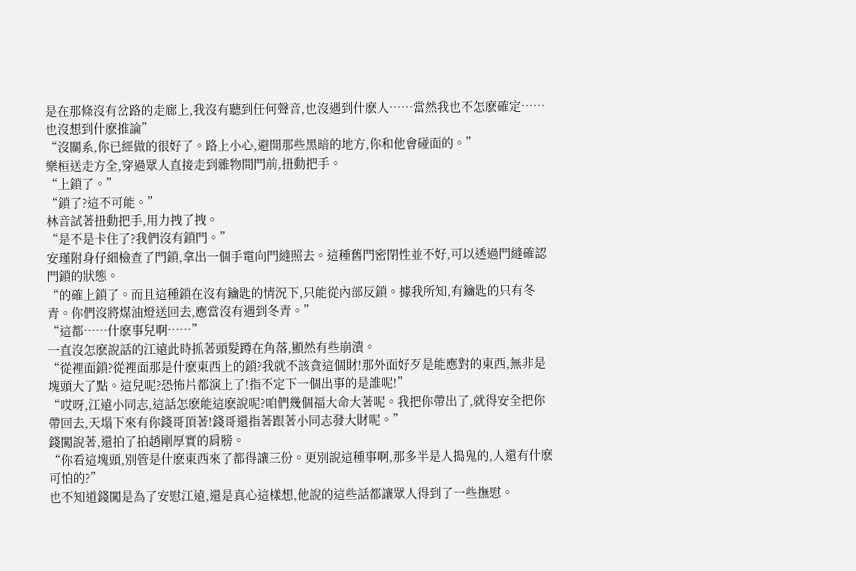是在那條沒有岔路的走廊上,我沒有聽到任何聲音,也沒遇到什麽人……當然我也不怎麽確定……也沒想到什麽推論”
“沒關系,你已經做的很好了。路上小心,避開那些黑暗的地方,你和他會碰面的。”
樂桓送走方全,穿過眾人直接走到雜物間門前,扭動把手。
“上鎖了。”
“鎖了?這不可能。”
林音試著扭動把手,用力拽了拽。
“是不是卡住了?我們沒有鎖門。”
安瑾附身仔細檢查了門鎖,拿出一個手電向門縫照去。這種舊門密閉性並不好,可以透過門縫確認門鎖的狀態。
“的確上鎖了。而且這種鎖在沒有鑰匙的情況下,只能從內部反鎖。據我所知,有鑰匙的只有冬青。你們沒將煤油燈送回去,應當沒有遇到冬青。”
“這都……什麽事兒啊……”
一直沒怎麽說話的江遠此時抓著頭髮蹲在角落,顯然有些崩潰。
“從裡面鎖?從裡面那是什麽東西上的鎖?我就不該貪這個財!那外面好歹是能應對的東西,無非是塊頭大了點。這兒呢?恐怖片都演上了!指不定下一個出事的是誰呢!”
“哎呀,江遠小同志,這話怎麽能這麽說呢?咱們幾個福大命大著呢。我把你帶出了,就得安全把你帶回去,天塌下來有你錢哥頂著!錢哥還指著跟著小同志發大財呢。”
錢闖說著,還拍了拍趙剛厚實的肩膀。
“你看這塊頭,別管是什麽東西來了都得讓三份。更別說這種事啊,那多半是人搗鬼的,人還有什麽可怕的?”
也不知道錢闖是為了安慰江遠,還是真心這樣想,他說的這些話都讓眾人得到了一些撫慰。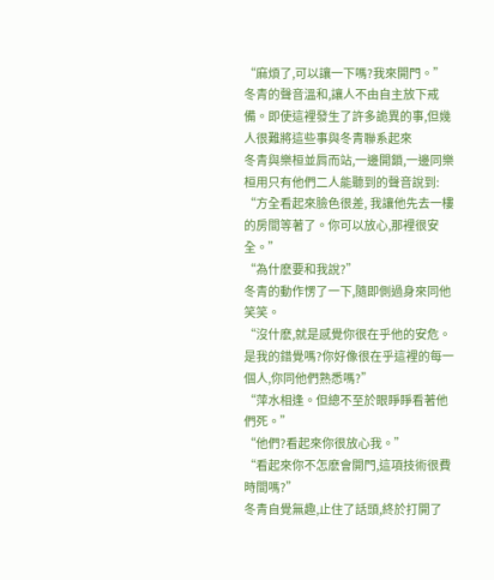“麻煩了,可以讓一下嗎?我來開門。”
冬青的聲音溫和,讓人不由自主放下戒備。即使這裡發生了許多詭異的事,但幾人很難將這些事與冬青聯系起來
冬青與樂桓並肩而站,一邊開鎖,一邊同樂桓用只有他們二人能聽到的聲音說到:
“方全看起來臉色很差, 我讓他先去一樓的房間等著了。你可以放心,那裡很安全。”
“為什麽要和我說?”
冬青的動作愣了一下,隨即側過身來同他笑笑。
“沒什麽,就是感覺你很在乎他的安危。是我的錯覺嗎?你好像很在乎這裡的每一個人,你同他們熟悉嗎?”
“萍水相逢。但總不至於眼睜睜看著他們死。”
“他們?看起來你很放心我。”
“看起來你不怎麽會開門,這項技術很費時間嗎?”
冬青自覺無趣,止住了話頭,終於打開了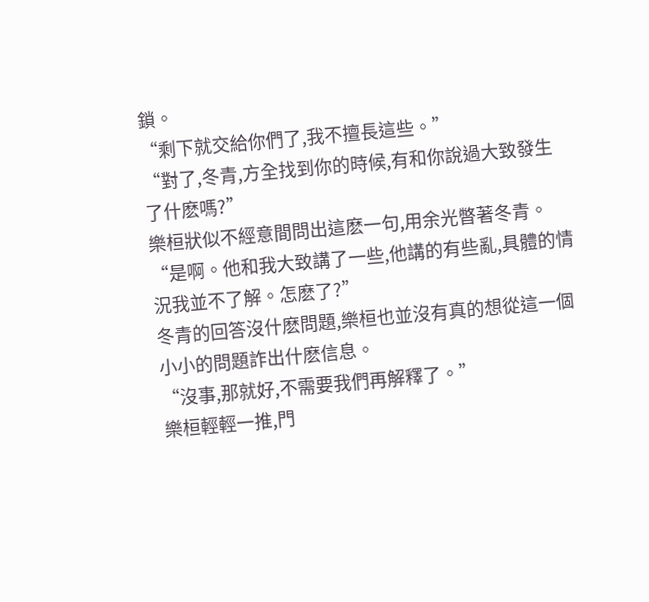鎖。
“剩下就交給你們了,我不擅長這些。”
“對了,冬青,方全找到你的時候,有和你說過大致發生了什麽嗎?”
樂桓狀似不經意間問出這麽一句,用余光暼著冬青。
“是啊。他和我大致講了一些,他講的有些亂,具體的情況我並不了解。怎麽了?”
冬青的回答沒什麽問題,樂桓也並沒有真的想從這一個小小的問題詐出什麽信息。
“沒事,那就好,不需要我們再解釋了。”
樂桓輕輕一推,門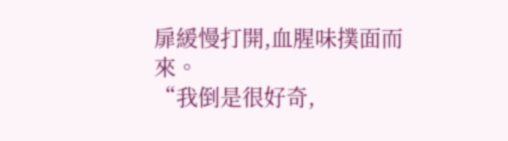扉緩慢打開,血腥味撲面而來。
“我倒是很好奇,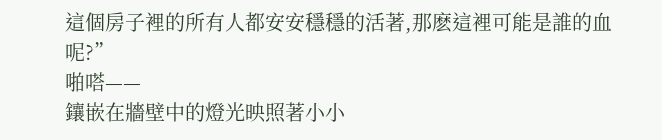這個房子裡的所有人都安安穩穩的活著,那麽這裡可能是誰的血呢?”
啪嗒——
鑲嵌在牆壁中的燈光映照著小小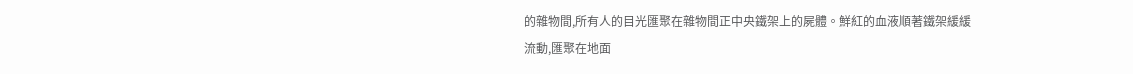的雜物間,所有人的目光匯聚在雜物間正中央鐵架上的屍體。鮮紅的血液順著鐵架緩緩流動,匯聚在地面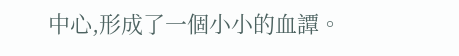中心,形成了一個小小的血譚。